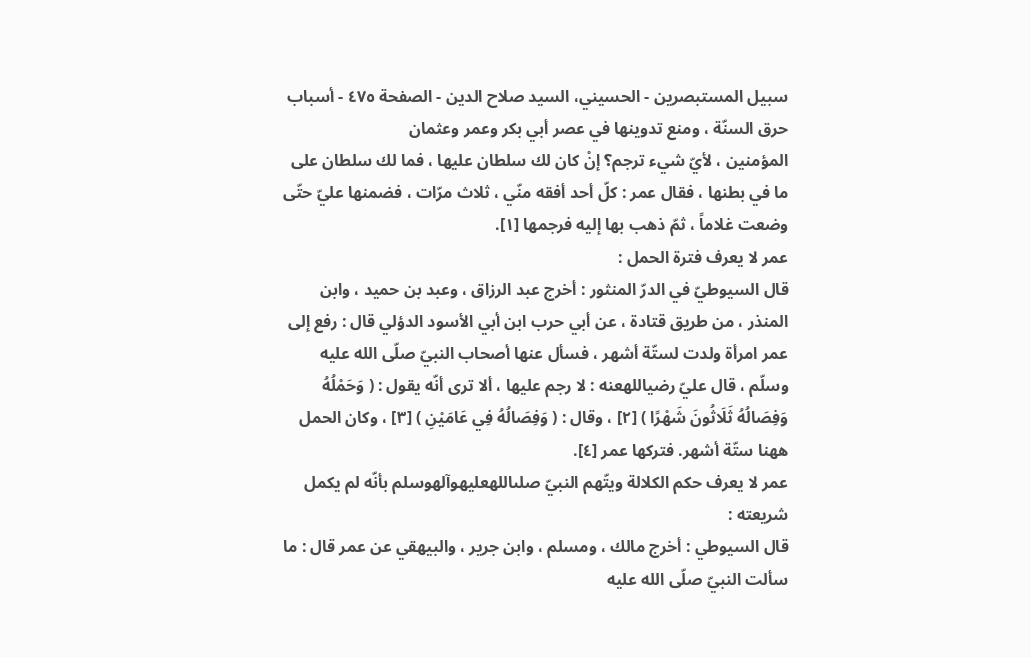سبيل المستبصرين - الحسيني، السيد صلاح الدين - الصفحة ٤٧٥ - أسباب حرق السنّة ، ومنع تدوينها في عصر أبي بكر وعمر وعثمان
المؤمنين ، لأيّ شيء ترجم؟ إنْ كان لك سلطان عليها ، فما لك سلطان على ما في بطنها ، فقال عمر : كلّ أحد أفقه منّي ، ثلاث مرّات ، فضمنها عليّ حتّى وضعت غلاماً ، ثمّ ذهب بها إليه فرجمها [١].
عمر لا يعرف فترة الحمل :
قال السيوطيّ في الدرّ المنثور : أخرج عبد الرزاق ، وعبد بن حميد ، وابن المنذر ، من طريق قتادة ، عن أبي حرب ابن أبي الأسود الدؤلي قال : رفع إلى عمر امرأة ولدت لستّة أشهر ، فسأل عنها أصحاب النبيّ صلّى الله عليه وسلّم ، قال عليّ رضياللهعنه : لا رجم عليها ، ألا ترى أنّه يقول : ( وَحَمْلُهُ وَفِصَالُهُ ثَلَاثُونَ شَهْرًا ) [٢] ، وقال : ( وَفِصَالُهُ فِي عَامَيْنِ ) [٣] ، وكان الحمل ههنا ستّة أشهر. فتركها عمر [٤].
عمر لا يعرف حكم الكلالة ويتّهم النبيّ صلىاللهعليهوآلهوسلم بأنّه لم يكمل شريعته :
قال السيوطي : أخرج مالك ، ومسلم ، وابن جرير ، والبيهقي عن عمر قال : ما سألت النبيّ صلّى الله عليه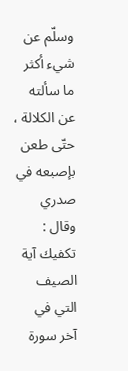وسلّم عن شيء أكثر ما سألته عن الكلالة ، حتّى طعن بإصبعه في صدري وقال : تكفيك آية الصيف التي في آخر سورة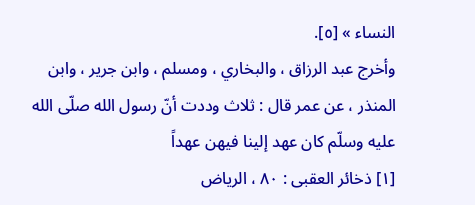النساء » [٥].
وأخرج عبد الرزاق ، والبخاري ، ومسلم ، وابن جرير ، وابن المنذر ، عن عمر قال : ثلاث وددت أنّ رسول الله صلّى الله عليه وسلّم كان عهد إلينا فيهن عهداً
[١] ذخائر العقبى : ٨٠ ، الرياض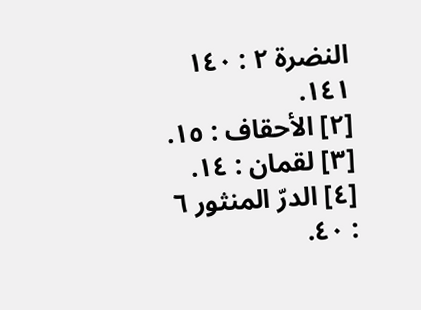النضرة ٢ : ١٤٠ ١٤١.
[٢] الأحقاف : ١٥.
[٣] لقمان : ١٤.
[٤] الدرّ المنثور ٦ : ٤٠.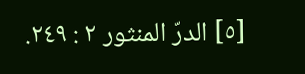[٥] الدرّ المنثور ٢ : ٢٤٩.